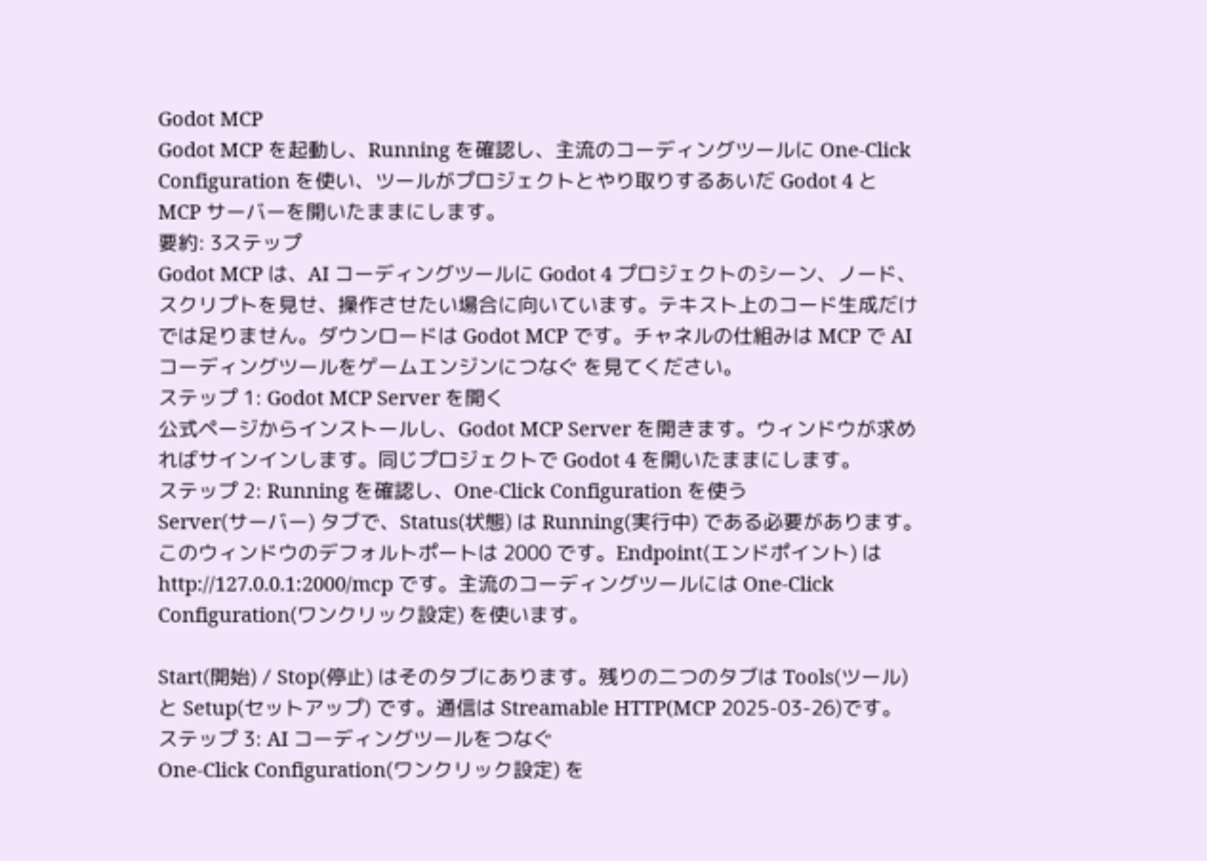Godot MCP
Godot MCP を起動し、Running を確認し、主流のコーディングツールに One-Click Configuration を使い、ツールがプロジェクトとやり取りするあいだ Godot 4 と MCP サーバーを開いたままにします。
要約: 3ステップ
Godot MCP は、AI コーディングツールに Godot 4 プロジェクトのシーン、ノード、スクリプトを見せ、操作させたい場合に向いています。テキスト上のコード生成だけでは足りません。ダウンロードは Godot MCP です。チャネルの仕組みは MCP で AI コーディングツールをゲームエンジンにつなぐ を見てください。
ステップ 1: Godot MCP Server を開く
公式ページからインストールし、Godot MCP Server を開きます。ウィンドウが求めればサインインします。同じプロジェクトで Godot 4 を開いたままにします。
ステップ 2: Running を確認し、One-Click Configuration を使う
Server(サーバー) タブで、Status(状態) は Running(実行中) である必要があります。このウィンドウのデフォルトポートは 2000 です。Endpoint(エンドポイント) は http://127.0.0.1:2000/mcp です。主流のコーディングツールには One-Click Configuration(ワンクリック設定) を使います。

Start(開始) / Stop(停止) はそのタブにあります。残りの二つのタブは Tools(ツール) と Setup(セットアップ) です。通信は Streamable HTTP(MCP 2025-03-26)です。
ステップ 3: AI コーディングツールをつなぐ
One-Click Configuration(ワンクリック設定) を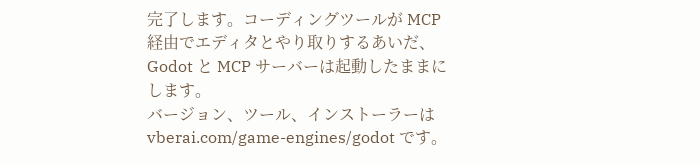完了します。コーディングツールが MCP 経由でエディタとやり取りするあいだ、Godot と MCP サーバーは起動したままにします。
バージョン、ツール、インストーラーは vberai.com/game-engines/godot です。